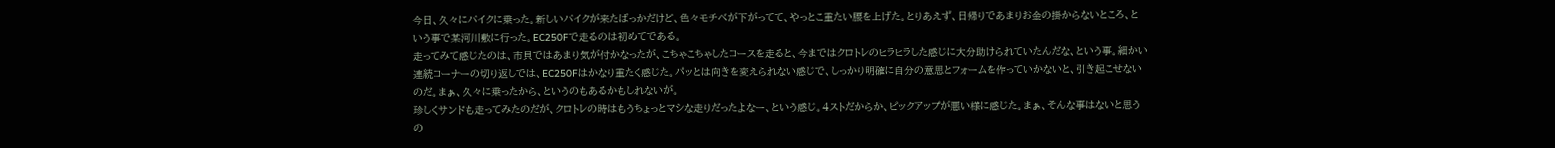今日、久々にバイクに乗った。新しいバイクが来たばっかだけど、色々モチベが下がってて、やっとこ重たい腰を上げた。とりあえず、日帰りであまりお金の掛からないところ、という事で某河川敷に行った。EC250Fで走るのは初めてである。
走ってみて感じたのは、市貝ではあまり気が付かなったが、こちゃこちゃしたコースを走ると、今まではクロトレのヒラヒラした感じに大分助けられていたんだな、という事。細かい連続コーナーの切り返しでは、EC250Fはかなり重たく感じた。パッとは向きを変えられない感じで、しっかり明確に自分の意思とフォームを作っていかないと、引き起こせないのだ。まぁ、久々に乗ったから、というのもあるかもしれないが。
珍しくサンドも走ってみたのだが、クロトレの時はもうちょっとマシな走りだったよなー、という感じ。4ストだからか、ピックアップが悪い様に感じた。まぁ、そんな事はないと思うの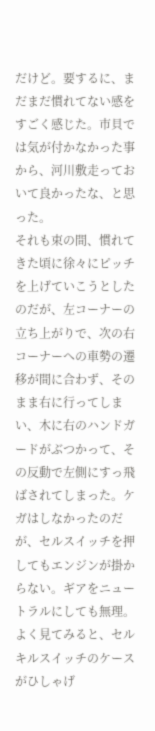だけど。要するに、まだまだ慣れてない感をすごく感じた。市貝では気が付かなかった事から、河川敷走っておいて良かったな、と思った。
それも束の間、慣れてきた頃に徐々にピッチを上げていこうとしたのだが、左コーナーの立ち上がりで、次の右コーナーへの車勢の遷移が間に合わず、そのまま右に行ってしまい、木に右のハンドガードがぶつかって、その反動で左側にすっ飛ばされてしまった。ケガはしなかったのだが、セルスイッチを押してもエンジンが掛からない。ギアをニュートラルにしても無理。よく見てみると、セルキルスイッチのケースがひしゃげ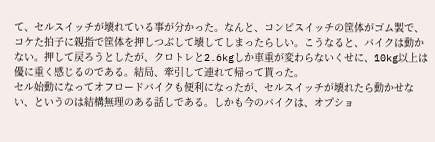て、セルスイッチが壊れている事が分かった。なんと、コンビスイッチの筐体がゴム製で、コケた拍子に親指で筐体を押しつぶして壊してしまったらしい。こうなると、バイクは動かない。押して戻ろうとしたが、クロトレと2.6kgしか車重が変わらないくせに、10kg以上は優に重く感じるのである。結局、牽引して連れて帰って貰った。
セル始動になってオフロードバイクも便利になったが、セルスイッチが壊れたら動かせない、というのは結構無理のある話しである。しかも今のバイクは、オプショ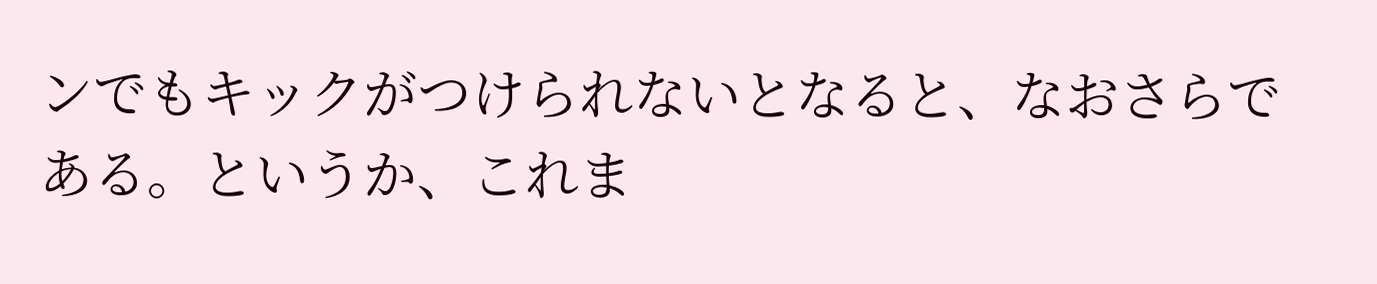ンでもキックがつけられないとなると、なおさらである。というか、これま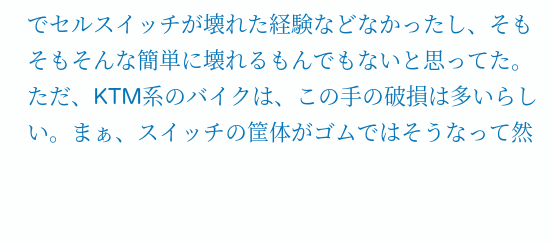でセルスイッチが壊れた経験などなかったし、そもそもそんな簡単に壊れるもんでもないと思ってた。ただ、KTM系のバイクは、この手の破損は多いらしい。まぁ、スイッチの筐体がゴムではそうなって然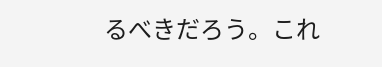るべきだろう。これ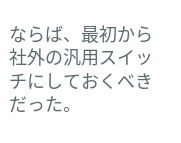ならば、最初から社外の汎用スイッチにしておくべきだった。